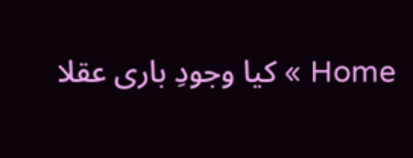Home » کیا وجودِ باری عقلا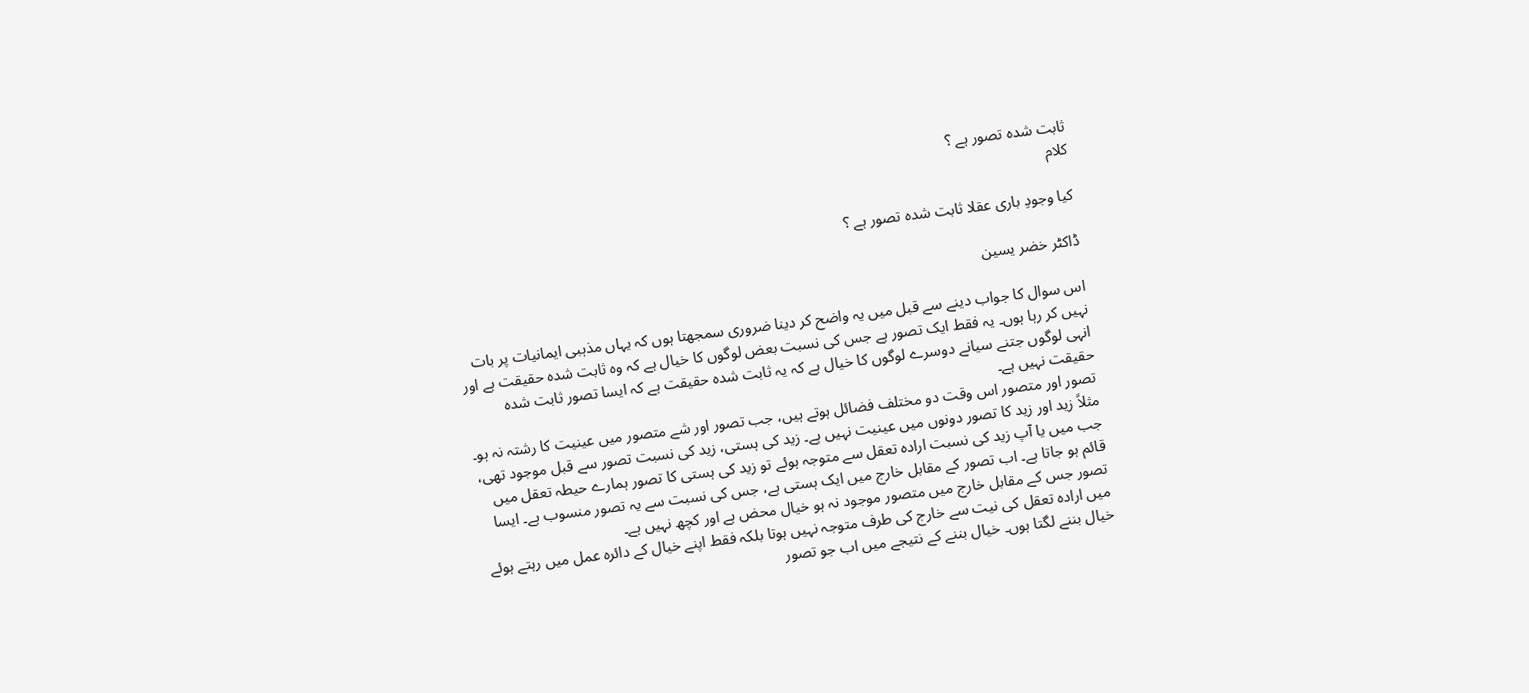ثابت شدہ تصور ہے ؟
کلام

کیا وجودِ باری عقلا ثابت شدہ تصور ہے ؟

ڈاکٹر خضر یسین

اس سوال کا جواب دینے سے قبل میں یہ واضح کر دینا ضروری سمجھتا ہوں کہ یہاں مذہبی ایمانیات پر بات نہیں کر رہا ہوں۔ یہ فقط ایک تصور ہے جس کی نسبت بعض لوگوں کا خیال ہے کہ وہ ثابت شدہ حقیقت ہے اور انہی لوگوں جتنے سیانے دوسرے لوگوں کا خیال ہے کہ یہ ثابت شدہ حقیقت ہے کہ ایسا تصور ثابت شدہ حقیقت نہیں ہے۔
تصور اور متصور اس وقت دو مختلف فضائل ہوتے ہیں، جب تصور اور شے متصور میں عینیت کا رشتہ نہ ہو۔ مثلاً زید اور زید کا تصور دونوں میں عینیت نہیں ہے۔ زید کی ہستی، زید کی نسبت تصور سے قبل موجود تھی، جب میں یا آپ زید کی نسبت ارادہ تعقل سے متوجہ ہوئے تو زید کی ہستی کا تصور ہمارے حیطہ تعقل میں قائم ہو جاتا ہے۔ اب تصور کے مقابل خارج میں ایک ہستی ہے، جس کی نسبت سے یہ تصور منسوب ہے۔ ایسا تصور جس کے مقابل خارج میں متصور موجود نہ ہو خیال محض ہے اور کچھ نہیں ہے۔
میں ارادہ تعقل کی نیت سے خارج کی طرف متوجہ نہیں ہوتا بلکہ فقط اپنے خیال کے دائرہ عمل میں رہتے ہوئے خیال بننے لگتا ہوں۔ خیال بننے کے نتیجے میں اب جو تصور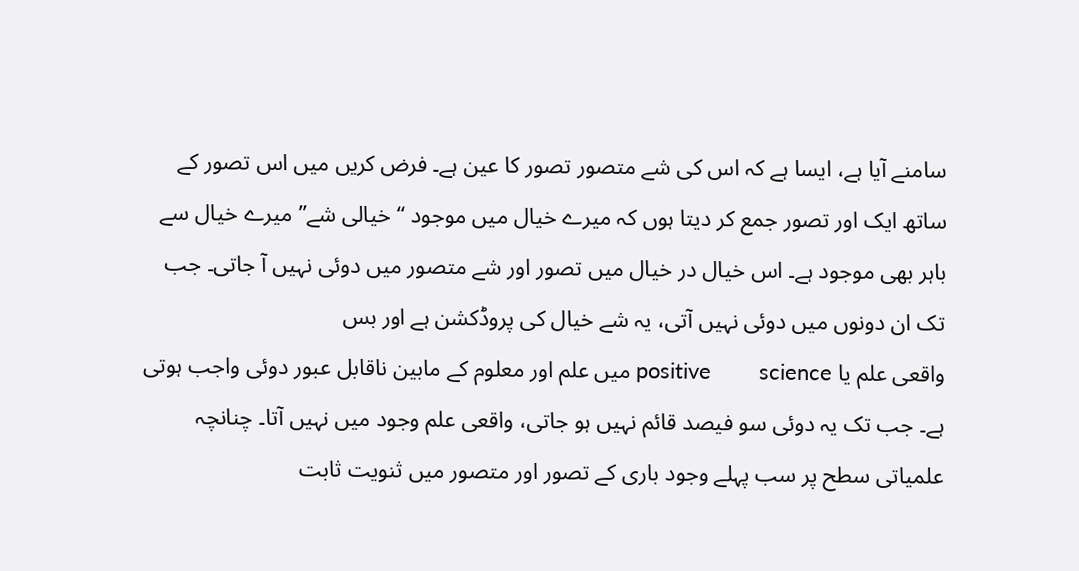سامنے آیا ہے، ایسا ہے کہ اس کی شے متصور تصور کا عین ہے۔ فرض کریں میں اس تصور کے ساتھ ایک اور تصور جمع کر دیتا ہوں کہ میرے خیال میں موجود “خیالی شے” میرے خیال سے باہر بھی موجود ہے۔ اس خیال در خیال میں تصور اور شے متصور میں دوئی نہیں آ جاتی۔ جب تک ان دونوں میں دوئی نہیں آتی، یہ شے خیال کی پروڈکشن ہے اور بس
واقعی علم یا positive        science میں علم اور معلوم کے مابین ناقابل عبور دوئی واجب ہوتی ہے۔ جب تک یہ دوئی سو فیصد قائم نہیں ہو جاتی، واقعی علم وجود میں نہیں آتا۔ چنانچہ علمیاتی سطح پر سب پہلے وجود باری کے تصور اور متصور میں ثنویت ثابت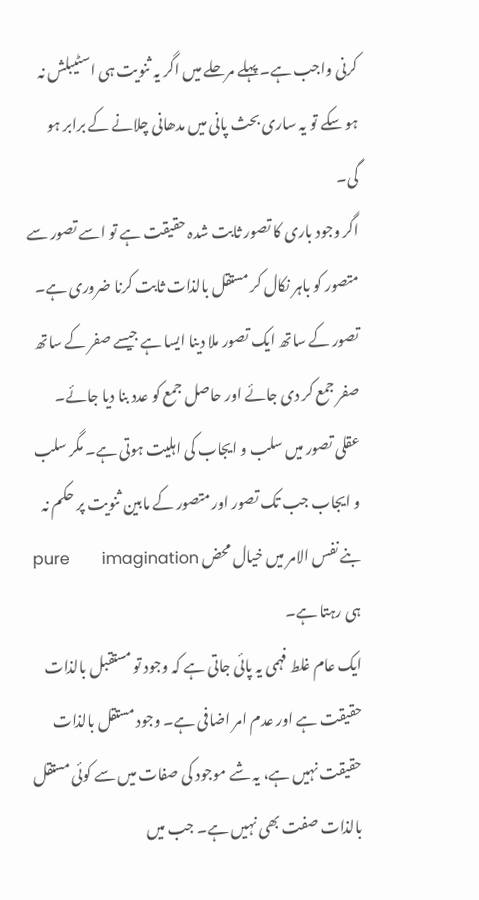کرنی واجب ہے۔ پہلے مرحلے میں اگر یہ ثنویت ہی اسٹیبلش نہ ہو سکے تو یہ ساری بحث پانی میں مدھانی چلانے کے برابر ہو گی۔
اگر وجود باری کا تصور ثابت شدہ حقیقت ہے تو اسے تصور سے متصور کو باہر نکال کر مستقل بالذات ثابت کرنا ضروری ہے۔ تصور کے ساتھ ایک تصور ملا دینا ایسا ہے جیسے صفر کے ساتھ صفر جمع کر دی جائے اور حاصل جمع کو عدد بنا دیا جائے۔
عقلی تصور میں سلب و ایجاب کی اہلیت ہوتی ہے۔ مگر سلب و ایجاب جب تک تصور اور متصور کے مابین ثنویت پر حکم نہ بنے نفس الامر میں خیال محض pure        imagination ہی رہتا ہے۔
ایک عام غلط فہمی یہ پائی جاتی ہے کہ وجود تو مستقبل بالذات حقیقت ہے اور عدم امر اضافی ہے۔ وجود مستقل بالذات حقیقت نہیں ہے، یہ شے موجود کی صفات میں سے کوئی مستقل بالذات صفت بھی نہیں ہے۔ جب میں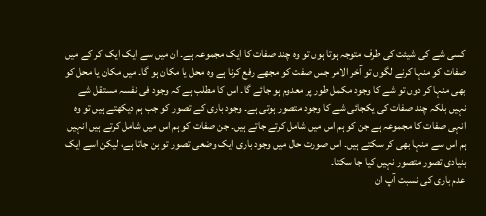کسی شے کی شیئت کی طرف متوجہ ہوتا ہوں تو وہ چند صفات کا ایک مجموعہ ہے۔ ان میں سے ایک ایک کر کے میں صفات کو منہا کرنے لگوں تو آخر الامر جس صفت کو مجھے رفع کرنا ہے وہ محل یا مکان ہو گا۔ میں مکان یا محل کو بھی منہا کر دوں تو شے کا وجود مکمل طور پر معدوم ہو جائے گا۔ اس کا مطلب ہے کہ وجود فی نفسہ مستقل شے نہیں بلکہ چند صفات کی یکجائی شے کا وجود متصور ہوتی ہے۔ وجود باری کے تصور کو جب ہم دیکھتے ہیں تو وہ انہی صفات کا مجموعہ ہے جن کو ہم اس میں شامل کرتے جاتے ہیں۔ جن صفات کو ہم اس میں شامل کرتے ہیں انہیں ہم اس سے منہا بھی کر سکتے ہیں۔ اس صورت حال میں وجود باری ایک وضعی تصور تو بن جاتا ہے، لیکن اسے ایک بنیادی تصور متصور نہیں کیا جا سکتا۔
عدم باری کی نسبت آپ ان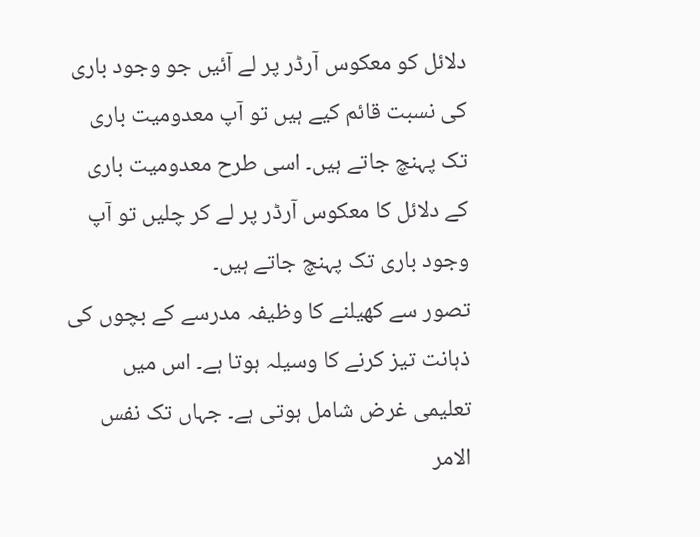دلائل کو معکوس آرڈر پر لے آئیں جو وجود باری کی نسبت قائم کیے ہیں تو آپ معدومیت باری تک پہنچ جاتے ہیں۔ اسی طرح معدومیت باری کے دلائل کا معکوس آرڈر پر لے کر چلیں تو آپ وجود باری تک پہنچ جاتے ہیں۔
تصور سے کھیلنے کا وظیفہ مدرسے کے بچوں کی ذہانت تیز کرنے کا وسیلہ ہوتا ہے۔ اس میں تعلیمی غرض شامل ہوتی ہے۔ جہاں تک نفس الامر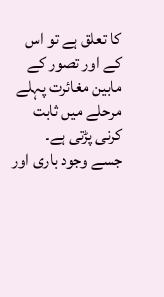کا تعلق ہے تو اس کے اور تصور کے مابین مغائرت پہلے مرحلے میں ثابت کرنی پڑتی ہے۔ جسے وجود باری اور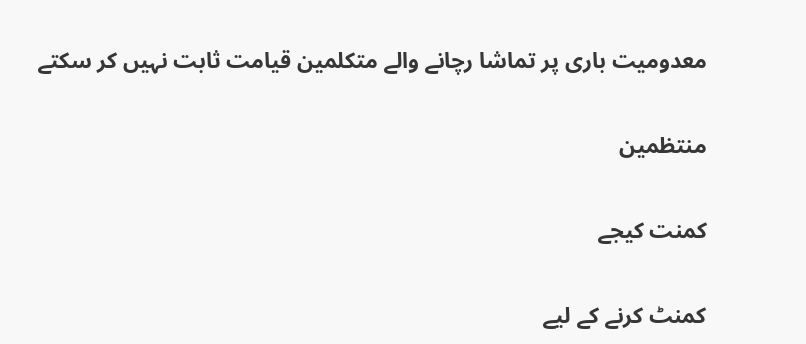معدومیت باری پر تماشا رچانے والے متکلمین قیامت ثابت نہیں کر سکتے

منتظمین

کمنت کیجے

کمنٹ کرنے کے لیے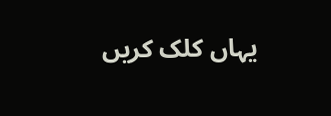یہاں کلک کریں